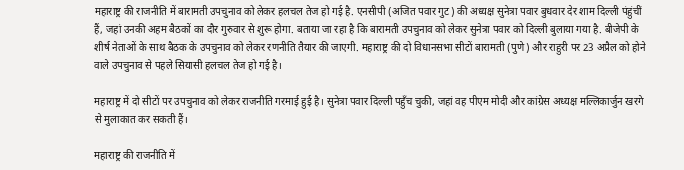महाराष्ट्र की राजनीति में बारामती उपचुनाव को लेकर हलचल तेज हो गई है. एनसीपी (अजित पवार गुट) की अध्यक्ष सुनेत्रा पवार बुधवार देर शाम दिल्ली पंहुंचीं हैं, जहां उनकी अहम बैठकों का दौर गुरुवार से शुरू होगा. बताया जा रहा है कि बारामती उपचुनाव को लेकर सुनेत्रा पवार को दिल्ली बुलाया गया है. बीजेपी के शीर्ष नेताओं के साथ बैठक के उपचुनाव को लेकर रणनीति तैयार की जाएगी. महाराष्ट्र की दो विधानसभा सीटों बारामती (पुणे) और राहुरी पर 23 अप्रैल को होने वाले उपचुनाव से पहले सियासी हलचल तेज हो गई है।

महाराष्ट्र में दो सीटों पर उपचुनाव को लेकर राजनीति गरमाई हुई है। सुनेत्रा पवार दिल्ली पहुँच चुकी, जहां वह पीएम मोदी और कांग्रेस अध्यक्ष मल्लिकार्जुन खरगे से मुलाकात कर सकती हैं।

महाराष्ट्र की राजनीति में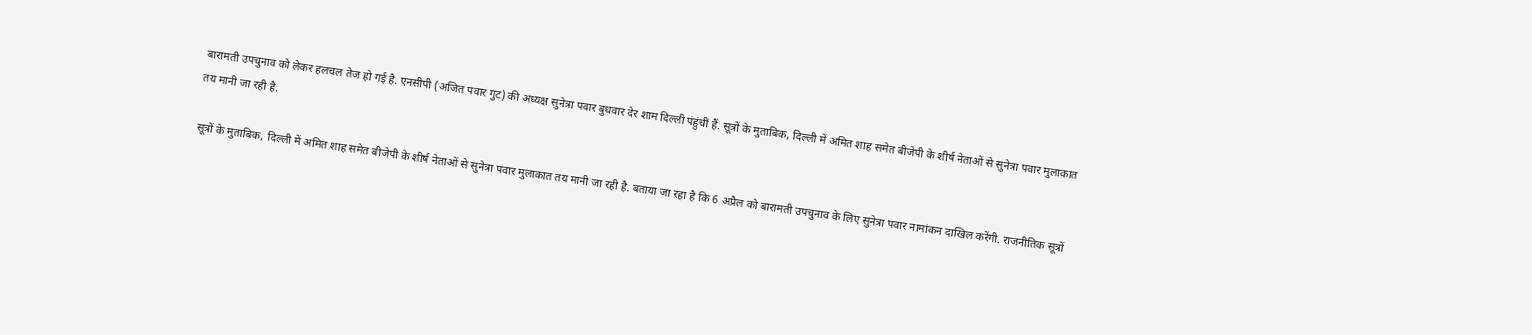बारामती उपचुनाव को लेकर हलचल तेज हो गई है. एनसीपी (अजित पवार गुट) की अध्यक्ष सुनेत्रा पवार बुधवार देर शाम दिल्ली पंहुंचीं हैं. सूत्रों के मुताबिक, दिल्ली में अमित शाह समेत बीजेपी के शीर्ष नेताओं से सुनेत्रा पवार मुलाकात तय मानी जा रही है.

सूत्रों के मुताबिक, दिल्ली में अमित शाह समेत बीजेपी के शीर्ष नेताओं से सुनेत्रा पवार मुलाकात तय मानी जा रही है. बताया जा रहा है कि 6 अप्रैल को बारामती उपचुनाव के लिए सुनेत्रा पवार नामांकन दाखिल करेंगी. राजनीतिक सूत्रों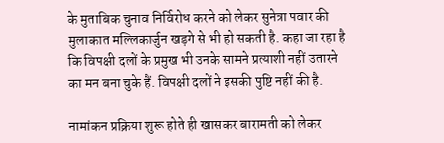के मुताबिक चुनाव निर्विरोध करने को लेकर सुनेत्रा पवार की मुलाकात मल्लिकार्जुन खड़गे से भी हो सकती है. कहा जा रहा है कि विपक्षी दलों के प्रमुख भी उनके सामने प्रत्याशी नहीं उतारने का मन बना चुके हैं. विपक्षी दलों ने इसकी पुष्टि नहीं की है.

नामांकन प्रक्रिया शुरू होते ही खासकर बारामती को लेकर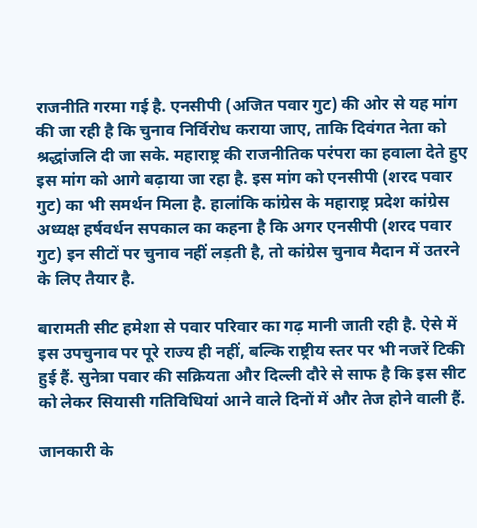राजनीति गरमा गई है. एनसीपी (अजित पवार गुट) की ओर से यह मांग की जा रही है कि चुनाव निर्विरोध कराया जाए, ताकि दिवंगत नेता को श्रद्धांजलि दी जा सके. महाराष्ट्र की राजनीतिक परंपरा का हवाला देते हुए इस मांग को आगे बढ़ाया जा रहा है. इस मांग को एनसीपी (शरद पवार गुट) का भी समर्थन मिला है. हालांकि कांग्रेस के महाराष्ट्र प्रदेश कांग्रेस अध्यक्ष हर्षवर्धन सपकाल का कहना है कि अगर एनसीपी (शरद पवार गुट) इन सीटों पर चुनाव नहीं लड़ती है, तो कांग्रेस चुनाव मैदान में उतरने के लिए तैयार है.

बारामती सीट हमेशा से पवार परिवार का गढ़ मानी जाती रही है. ऐसे में इस उपचुनाव पर पूरे राज्य ही नहीं, बल्कि राष्ट्रीय स्तर पर भी नजरें टिकी हुई हैं. सुनेत्रा पवार की सक्रियता और दिल्ली दौरे से साफ है कि इस सीट को लेकर सियासी गतिविधियां आने वाले दिनों में और तेज होने वाली हैं.

जानकारी के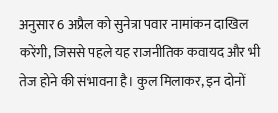अनुसार 6 अप्रैल को सुनेत्रा पवार नामांकन दाखिल करेंगी, जिससे पहले यह राजनीतिक कवायद और भी तेज होने की संभावना है। कुल मिलाकर, इन दोनों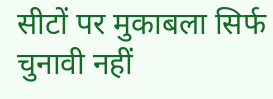सीटों पर मुकाबला सिर्फ चुनावी नहीं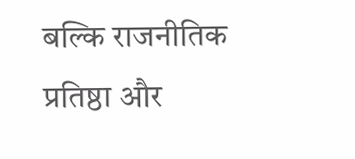बल्कि राजनीतिक प्रतिष्ठा और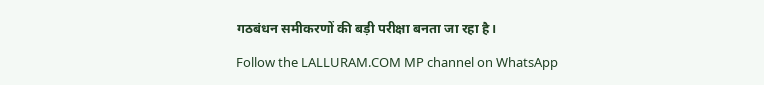गठबंधन समीकरणों की बड़ी परीक्षा बनता जा रहा है।

Follow the LALLURAM.COM MP channel on WhatsApp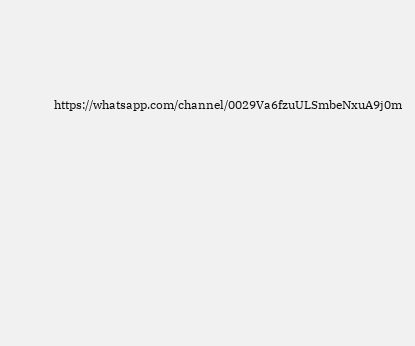https://whatsapp.com/channel/0029Va6fzuULSmbeNxuA9j0m